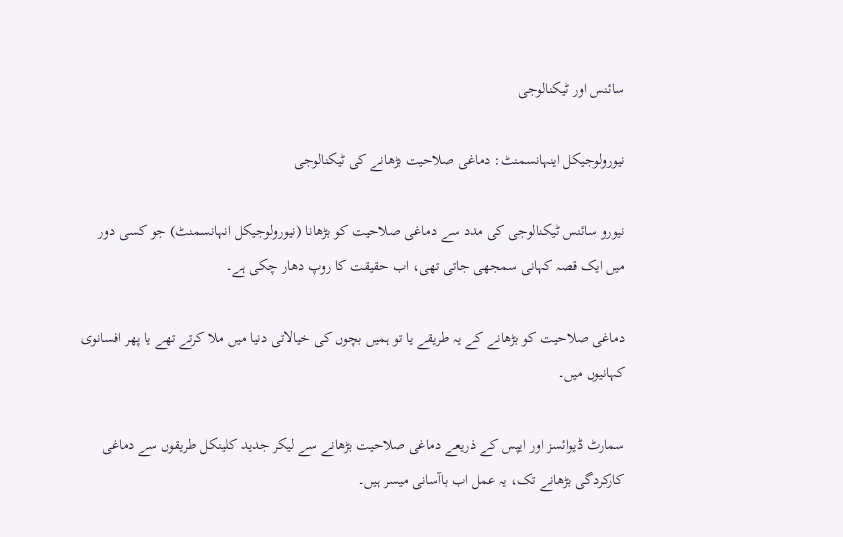سائنس اور ٹیکنالوجی

نیورولوجیکل اینہانسمنٹ: دماغی صلاحیت بڑھانے کی ٹیکنالوجی

نیورو سائنس ٹیکنالوجی کی مدد سے دماغی صلاحیت کو بڑھانا (نیورولوجیکل انہانسمنٹ) جو کسی دور میں ایک قصہ کہانی سمجھی جاتی تھی، اب حقیقت کا روپ دھار چکی ہے۔

دماغی صلاحیت کو بڑھانے کے یہ طریقے یا تو ہمیں بچوں کی خیالاتی دنیا میں ملا کرتے تھے یا پھر افسانوی کہانیوں میں۔

سمارٹ ڈیوائسز اور ایپس کے ذریعے دماغی صلاحیت بڑھانے سے لیکر جدید کلینکل طریقوں سے دماغی کارکردگی بڑھانے تک، یہ عمل اب باآسانی میسر ہیں۔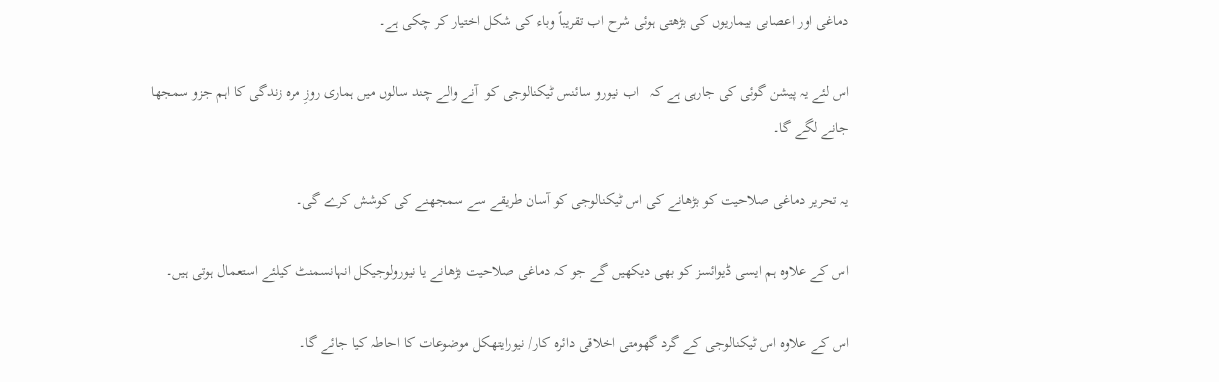دماغی اور اعصابی بیماریوں کی بڑھتی ہوئی شرح اب تقریباً وباء کی شکل اختیار کر چکی ہے۔

اس لئے یہ پیشن گوئی کی جارہی ہے کہ   اب نیورو سائنس ٹیکنالوجی کو  آنے والے چند سالوں میں ہماری روزِ مرہ زندگی کا اہم جزو سمجھا جانے لگے گا۔

یہ تحریر دماغی صلاحیت کو بڑھانے کی اس ٹیکنالوجی کو آسان طریقے سے سمجھنے کی کوشش کرے گی۔

اس کے علاوہ ہم ایسی ڈیوائسز کو بھی دیکھیں گے جو کہ دماغی صلاحیت بڑھانے یا نیورولوجیکل انہانسمنٹ کیلئے استعمال ہوتی ہیں۔

اس کے علاوہ اس ٹیکنالوجی کے گرد گھومتی اخلاقی دائرہ کار/ نیورایتھکل موضوعات کا احاطہ کیا جائے گا۔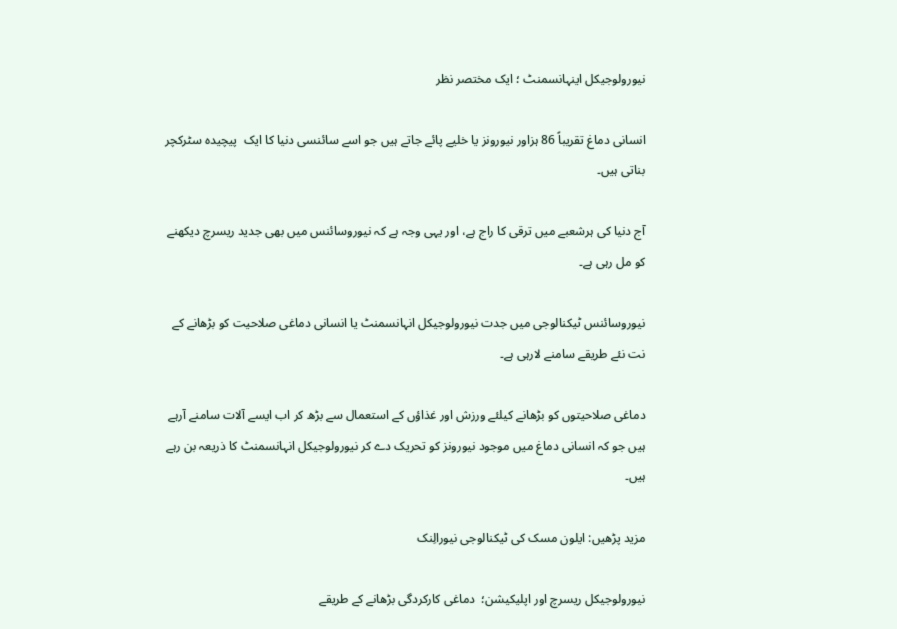نیورولوجیکل اینہانسمنٹ ؛ ایک مختصر نظر

انسانی دماغ تقریباً 86 ہزاور نیورونز یا خلیے پائے جاتے ہیں جو اسے سائنسی دنیا کا ایک  پیچیدہ سٹرکچر بناتی ہیں۔

آج دنیا کی ہرشعبے میں ترقی کا راج ہے، اور یہی وجہ ہے کہ نیوروسائنس میں بھی جدید ریسرچ دیکھنے کو مل رہی ہے۔

نیوروسائنس ٹیکنالوجی میں جدت نیورولوجیکل انہانسمنٹ یا انسانی دماغی صلاحیت کو بڑھانے کے نت نئے طریقے سامنے لارہی ہے۔

دماغی صلاحیتوں کو بڑھانے کیلئے ورزش اور غذاؤں کے استعمال سے بڑھ کر اب ایسے آلات سامنے آرہے ہیں جو کہ انسانی دماغ میں موجود نیورونز کو تحریک دے کر نیورولوجیکل انہانسمنٹ کا ذریعہ بن رہے ہیں۔

مزید پڑھیں: ایلون مسک کی ٹیکنالوجی نیورالِنک

نیورولوجیکل ریسرچ اور اپلیکیشن؛  دماغی کارکردگی بڑھانے کے طریقے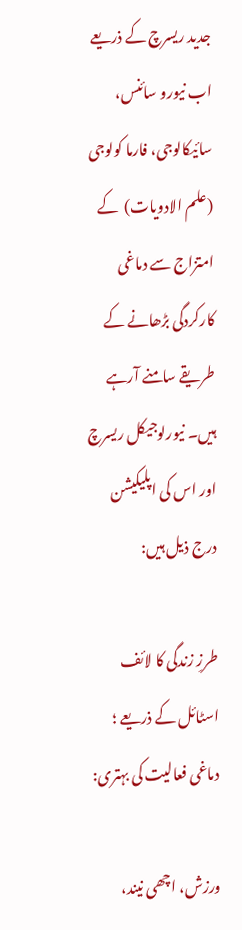جدید ریسرچ کے ذریعے اب نیورو سائنس، سائیکالوجی، فارما کولوجی (علم الادویات)  کے امتزاج سے دماغی کارکردگی بڑھانے کے طریقے سامنے آرہے ہیں۔ نیورلوجیکل ریسرچ اور اس کی اپلیکیشن درج ذیل ہیں:

طرزِ زندگی کا لائف اسٹائل کے ذریعے ؛ دماغی فعالیت کی بہتری:

ورزش، اچھی نیند،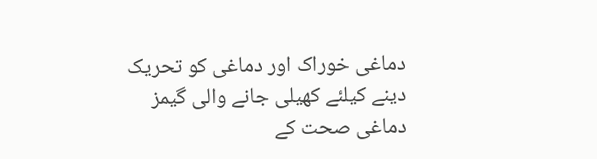دماغی خوراک اور دماغی کو تحریک دینے کیلئے کھیلی جانے والی گیمز دماغی صحت کے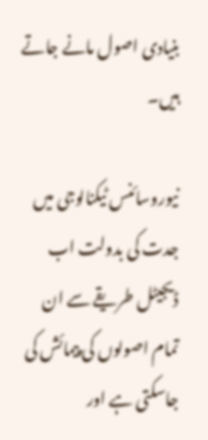بنیادی اصول مانے جاتے ہیں۔

نیوروسائنس ٹیکنالوجی میں جدت کی بدولت اب ڈیجیٹل طریقے سے ان تمام اصولوں کی پیمائش کی جاسکتی ہے اور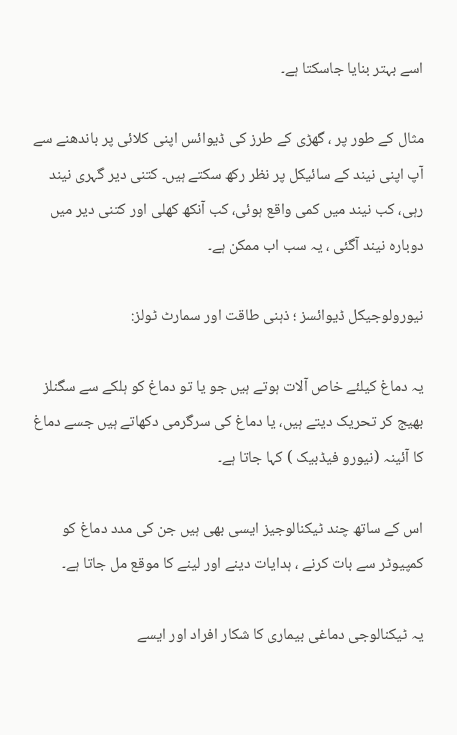اسے بہتر بنایا جاسکتا ہے۔

مثال کے طور پر ، گھڑی کے طرز کی ڈیوائس اپنی کلائی پر باندھنے سے آپ اپنی نیند کے سائیکل پر نظر رکھ سکتے ہیں۔ کتنی دیر گہری نیند رہی، کب نیند میں کمی واقع ہوئی، کب آنکھ کھلی اور کتنی دیر میں دوبارہ نیند آگئی ، یہ سب اب ممکن ہے۔

نیورولوجیکل ڈیوائسز ؛ ذہنی طاقت اور سمارٹ ٹولز:

یہ دماغ کیلئے خاص آلات ہوتے ہیں جو یا تو دماغ کو ہلکے سے سگنلز بھیج کر تحریک دیتے ہیں، یا دماغ کی سرگرمی دکھاتے ہیں جسے دماغ کا آئینہ (نیورو فیڈبیک ) کہا جاتا ہے۔

اس کے ساتھ چند ٹیکنالوجیز ایسی بھی ہیں جن کی مدد دماغ کو کمپیوٹر سے بات کرنے ، ہدایات دینے اور لینے کا موقع مل جاتا ہے۔

یہ ٹیکنالوجی دماغی بیماری کا شکار افراد اور ایسے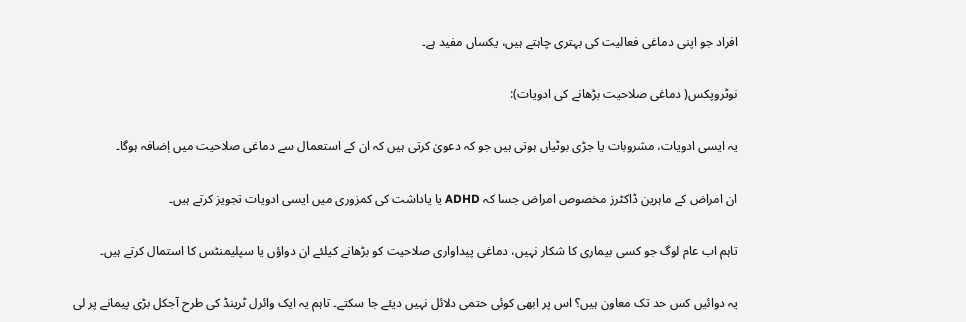افراد جو اپنی دماغی فعالیت کی بہتری چاہتے ہیں، یکساں مفید ہے۔

نوٹروپکس( دماغی صلاحیت بڑھانے کی ادویات):

یہ ایسی ادویات، مشروبات یا جڑی بوٹیاں ہوتی ہیں جو کہ دعویٰ کرتی ہیں کہ ان کے استعمال سے دماغی صلاحیت میں اٖضافہ ہوگا۔

ان امراض کے ماہرین ڈاکٹرز مخصوص امراض جسا کہ ADHD یا یاداشت کی کمزوری میں ایسی ادویات تجویز کرتے ہیں۔

تاہم اب عام لوگ جو کسی بیماری کا شکار نہیں، دماغی پیداواری صلاحیت کو بڑھانے کیلئے ان دواؤں یا سپلیمنٹس کا استمال کرتے ہیں۔

یہ دوائیں کس حد تک معاون ہیں؟ اس پر ابھی کوئی حتمی دلائل نہیں دیئے جا سکتے۔ تاہم یہ ایک وائرل ٹرینڈ کی طرح آجکل بڑی پیمانے پر لی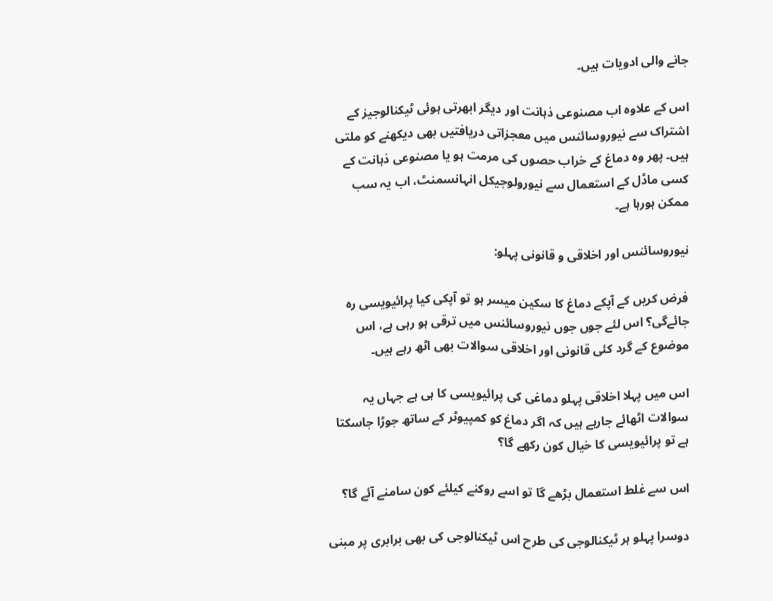جانے والی ادویات ہیں۔

اس کے علاوہ اب مصنوعی ذہانت اور دیگر ابھرتی ہوئی ٹیکنالوجیز کے اشتراک سے نیوروسائنس میں معجزاتی دریافتیں بھی دیکھنے کو ملتی ہیں۔ پھر وہ دماغ کے خراب حصوں کی مرمت ہو یا مصنوعی ذہانت کے کسی ماڈل کے استعمال سے نیورولوجیکل انہانسمنٹ، اب یہ سب ممکن ہورہا ہے۔

نیوروسائنس اور اخلاقی و قانونی پہلو:

فرض کریں کے آپکے دماغ کا سکین میسر ہو تو آپکی کیا پرائیویسی رہ جائےگی؟ اس لئے جوں جوں نیوروسائنس میں ترقی ہو رہی ہے، اس موضوع کے گرد کئی قانونی اور اخلاقی سوالات بھی اٹھ رہے ہیں۔

اس میں پہلا اخلاقی پہلو دماغی کی پرائیویسی کا ہی ہے جہاں یہ سوالات اٹھائے جارہے ہیں کہ اگر دماغ کو کمپیوٹر کے ساتھ جوڑا جاسکتا ہے تو پرائیویسی کا خیال کون رکھے گا؟

اس سے غلط استعمال بڑھے گا تو اسے روکنے کیلئے کون سامنے آئے گا؟

دوسرا پہلو ہر ٹیکنالوجی کی طرح اس ٹیکنالوجی کی بھی برابری پر مبنی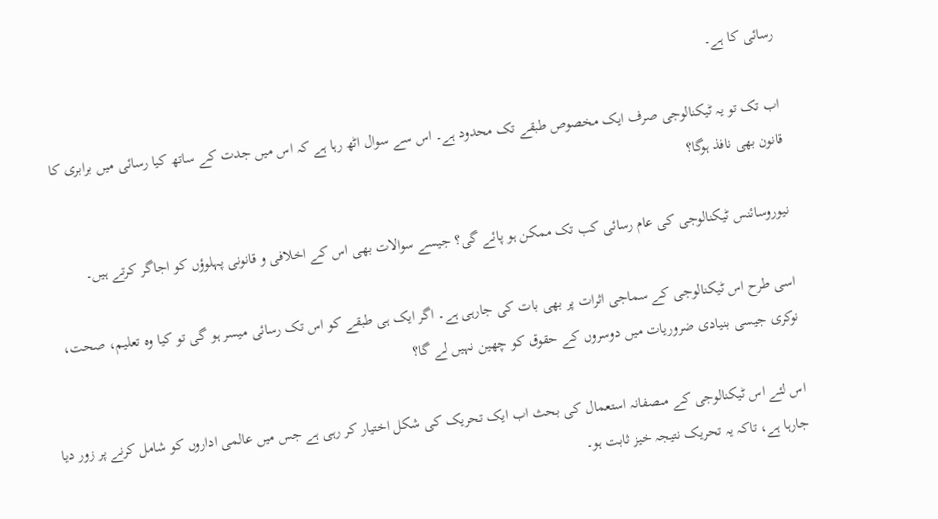رسائی کا ہے۔

اب تک تو یہ ٹیکنالوجی صرف ایک مخصوص طبقے تک محدود ہے۔ اس سے سوال اٹھ رہا ہے کہ اس میں جدت کے ساتھ کیا رسائی میں برابری کا قانون بھی نافذ ہوگا؟

نیوروسائنس ٹیکنالوجی کی عام رسائی کب تک ممکن ہو پائے گی؟ جیسے سوالات بھی اس کے اخلافی و قانونی پہلوؤں کو اجاگر کرتے ہیں۔

اسی طرح اس ٹیکنالوجی کے سماجی اثرات پر بھی بات کی جارہی ہے۔ اگر ایک ہی طبقے کو اس تک رسائی میسر ہو گی تو کیا وہ تعلیم، صحت، نوکری جیسی بنیادی ضروریات میں دوسروں کے حقوق کو چھین نہیں لے گا؟

اس لئے اس ٹیکنالوجی کے مںصفانہ استعمال کی بحث اب ایک تحریک کی شکل اختیار کر رہی ہے جس میں عالمی اداروں کو شامل کرنے پر زور دیا جارہا ہے، تاکہ یہ تحریک نتیجہ خیز ثابت ہو۔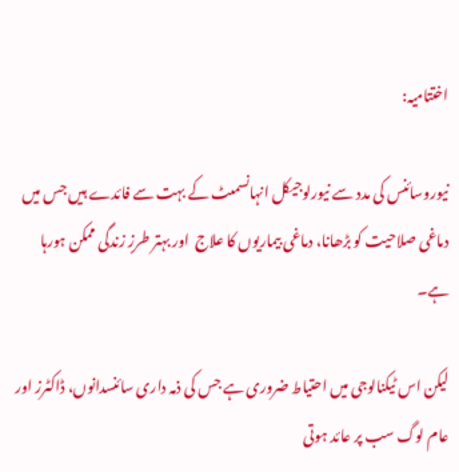اختتامیہ:

نیوروسائنس کی مدد سے نیورلوجیکل انہانسمںٹ کے بہت سے فائدے ہیں جس میں دماغی صلاحیت کو بڑھانا، دماغی بیماریوں کا علاج  اور بہتر طرزِ زندگی ممکن ہورہا ہے۔

لیکن اس ٹیکنالوجی میں احتیاط ضروری ہے جس کی ذمہ داری سائنسدانوں، ڈاکٹرز اور عام لوگ سب پر عائد ہوتی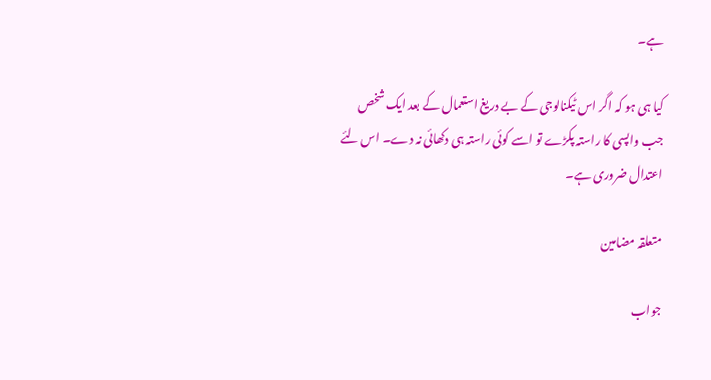ہے۔

کیا ہی ہو کہ اگر اس ٹیکنالوجی کے بے دریغ استعمال کے بعد ایک شخص جب واپسی کا راستہ پکڑے تو اسے کوئی راستہ ہی دکھائی نہ دے۔ اس لئے اعتدال ضروری ہے۔

متعلقہ مضامین

جواب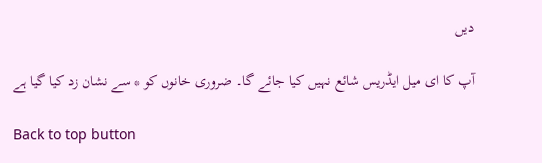دیں

آپ کا ای میل ایڈریس شائع نہیں کیا جائے گا۔ ضروری خانوں کو * سے نشان زد کیا گیا ہے

Back to top button